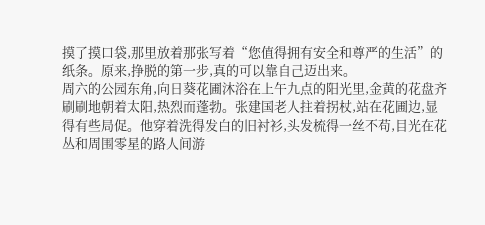摸了摸口袋,那里放着那张写着“您值得拥有安全和尊严的生活”的纸条。原来,挣脱的第一步,真的可以靠自己迈出来。
周六的公园东角,向日葵花圃沐浴在上午九点的阳光里,金黄的花盘齐刷刷地朝着太阳,热烈而蓬勃。张建国老人拄着拐杖,站在花圃边,显得有些局促。他穿着洗得发白的旧衬衫,头发梳得一丝不苟,目光在花丛和周围零星的路人间游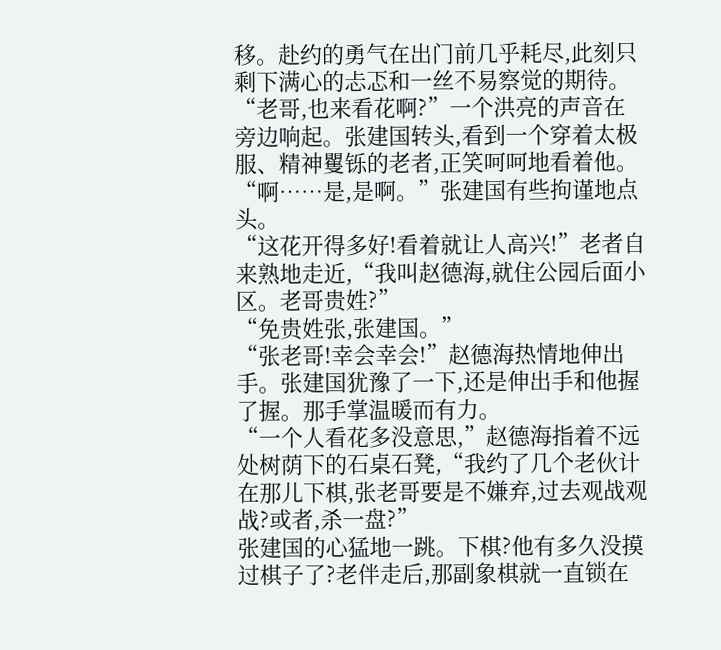移。赴约的勇气在出门前几乎耗尽,此刻只剩下满心的忐忑和一丝不易察觉的期待。
“老哥,也来看花啊?”一个洪亮的声音在旁边响起。张建国转头,看到一个穿着太极服、精神矍铄的老者,正笑呵呵地看着他。
“啊……是,是啊。”张建国有些拘谨地点头。
“这花开得多好!看着就让人高兴!”老者自来熟地走近,“我叫赵德海,就住公园后面小区。老哥贵姓?”
“免贵姓张,张建国。”
“张老哥!幸会幸会!”赵德海热情地伸出手。张建国犹豫了一下,还是伸出手和他握了握。那手掌温暖而有力。
“一个人看花多没意思,”赵德海指着不远处树荫下的石桌石凳,“我约了几个老伙计在那儿下棋,张老哥要是不嫌弃,过去观战观战?或者,杀一盘?”
张建国的心猛地一跳。下棋?他有多久没摸过棋子了?老伴走后,那副象棋就一直锁在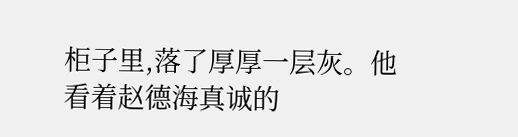柜子里,落了厚厚一层灰。他看着赵德海真诚的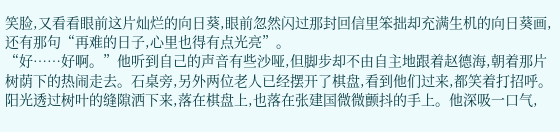笑脸,又看看眼前这片灿烂的向日葵,眼前忽然闪过那封回信里笨拙却充满生机的向日葵画,还有那句“再难的日子,心里也得有点光亮”。
“好……好啊。”他听到自己的声音有些沙哑,但脚步却不由自主地跟着赵德海,朝着那片树荫下的热闹走去。石桌旁,另外两位老人已经摆开了棋盘,看到他们过来,都笑着打招呼。阳光透过树叶的缝隙洒下来,落在棋盘上,也落在张建国微微颤抖的手上。他深吸一口气,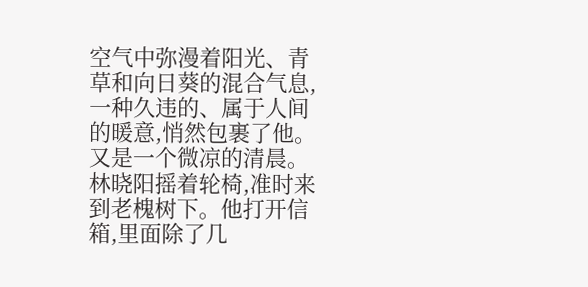空气中弥漫着阳光、青草和向日葵的混合气息,一种久违的、属于人间的暖意,悄然包裹了他。
又是一个微凉的清晨。林晓阳摇着轮椅,准时来到老槐树下。他打开信箱,里面除了几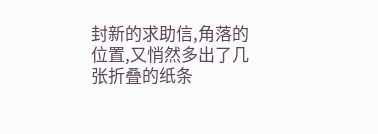封新的求助信,角落的位置,又悄然多出了几张折叠的纸条